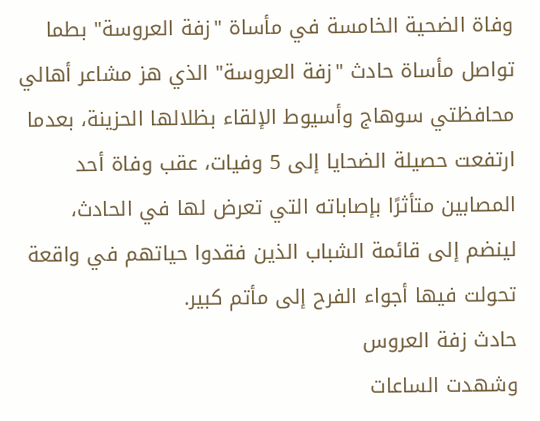وفاة الضحية الخامسة في مأساة "زفة العروسة" بطما
تواصل مأساة حادث "زفة العروسة" الذي هز مشاعر أهالي محافظتي سوهاج وأسيوط الإلقاء بظلالها الحزينة، بعدما ارتفعت حصيلة الضحايا إلى 5 وفيات، عقب وفاة أحد المصابين متأثرًا بإصاباته التي تعرض لها في الحادث، لينضم إلى قائمة الشباب الذين فقدوا حياتهم في واقعة تحولت فيها أجواء الفرح إلى مأتم كبير.
حادث زفة العروس
وشهدت الساعات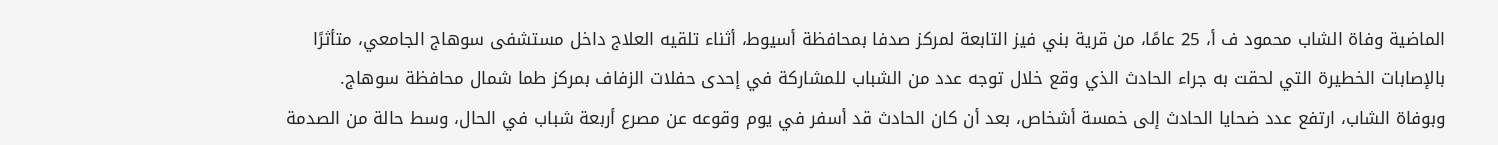الماضية وفاة الشاب محمود ف أ، 25 عامًا، من قرية بني فيز التابعة لمركز صدفا بمحافظة أسيوط، أثناء تلقيه العلاج داخل مستشفى سوهاج الجامعي، متأثرًا بالإصابات الخطيرة التي لحقت به جراء الحادث الذي وقع خلال توجه عدد من الشباب للمشاركة في إحدى حفلات الزفاف بمركز طما شمال محافظة سوهاج.
وبوفاة الشاب، ارتفع عدد ضحايا الحادث إلى خمسة أشخاص، بعد أن كان الحادث قد أسفر في يوم وقوعه عن مصرع أربعة شباب في الحال، وسط حالة من الصدمة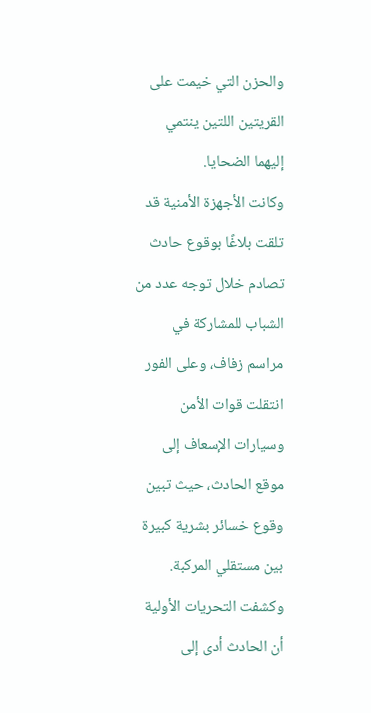والحزن التي خيمت على القريتين اللتين ينتمي إليهما الضحايا.
وكانت الأجهزة الأمنية قد تلقت بلاغًا بوقوع حادث تصادم خلال توجه عدد من الشباب للمشاركة في مراسم زفاف، وعلى الفور انتقلت قوات الأمن وسيارات الإسعاف إلى موقع الحادث، حيث تبين وقوع خسائر بشرية كبيرة بين مستقلي المركبة.
وكشفت التحريات الأولية أن الحادث أدى إلى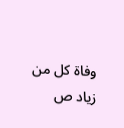وفاة كل من زياد ص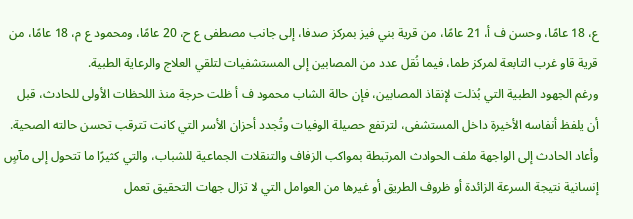ع، 18 عامًا، وحسن ف أ، 21 عامًا، من قرية بني فيز بمركز صدفا، إلى جانب مصطفى ع ح، 20 عامًا، ومحمود ع م، 18 عامًا، من قرية قاو غرب التابعة لمركز طما، فيما نُقل عدد من المصابين إلى المستشفيات لتلقي العلاج والرعاية الطبية.
ورغم الجهود الطبية التي بُذلت لإنقاذ المصابين، فإن حالة الشاب محمود ف أ ظلت حرجة منذ اللحظات الأولى للحادث، قبل أن يلفظ أنفاسه الأخيرة داخل المستشفى، لترتفع حصيلة الوفيات وتُجدد أحزان الأسر التي كانت تترقب تحسن حالته الصحية.
وأعاد الحادث إلى الواجهة ملف الحوادث المرتبطة بمواكب الزفاف والتنقلات الجماعية للشباب، والتي كثيرًا ما تتحول إلى مآسٍ إنسانية نتيجة السرعة الزائدة أو ظروف الطريق أو غيرها من العوامل التي لا تزال جهات التحقيق تعمل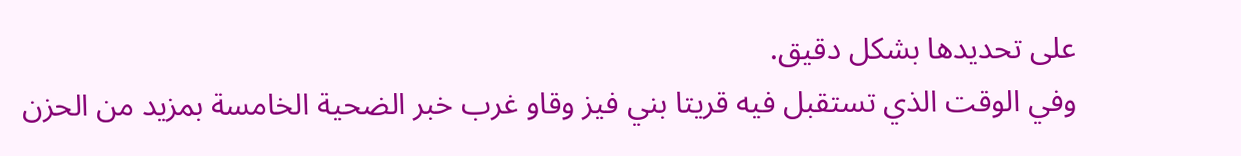على تحديدها بشكل دقيق.
وفي الوقت الذي تستقبل فيه قريتا بني فيز وقاو غرب خبر الضحية الخامسة بمزيد من الحزن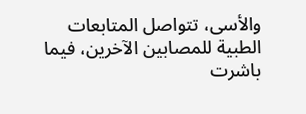والأسى، تتواصل المتابعات الطبية للمصابين الآخرين، فيما باشرت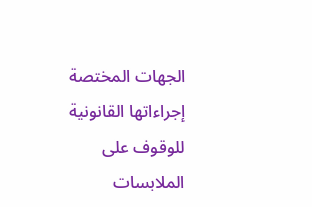الجهات المختصة إجراءاتها القانونية للوقوف على الملابسات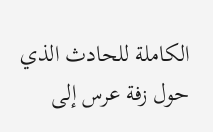الكاملة للحادث الذي حول زفة عرس إلى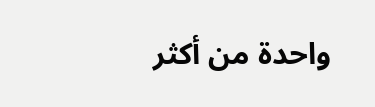واحدة من أكثر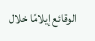الوقائع إيلامًا خلال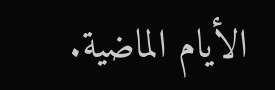الأيام الماضية.